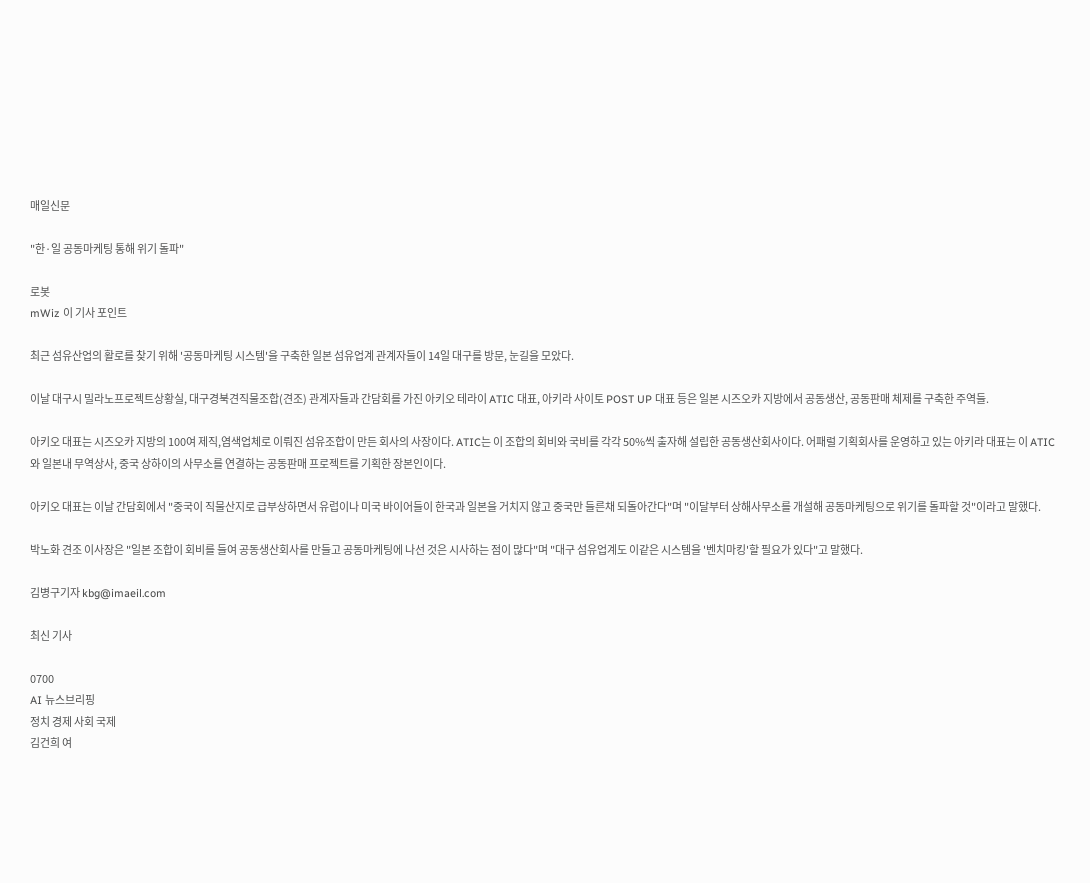매일신문

"한·일 공동마케팅 통해 위기 돌파"

로봇
mWiz 이 기사 포인트

최근 섬유산업의 활로를 찾기 위해 '공동마케팅 시스템'을 구축한 일본 섬유업계 관계자들이 14일 대구를 방문, 눈길을 모았다.

이날 대구시 밀라노프로젝트상황실, 대구경북견직물조합(견조) 관계자들과 간담회를 가진 아키오 테라이 ATIC 대표, 아키라 사이토 POST UP 대표 등은 일본 시즈오카 지방에서 공동생산, 공동판매 체제를 구축한 주역들.

아키오 대표는 시즈오카 지방의 100여 제직,염색업체로 이뤄진 섬유조합이 만든 회사의 사장이다. ATIC는 이 조합의 회비와 국비를 각각 50%씩 출자해 설립한 공동생산회사이다. 어패럴 기획회사를 운영하고 있는 아키라 대표는 이 ATIC와 일본내 무역상사, 중국 상하이의 사무소를 연결하는 공동판매 프로젝트를 기획한 장본인이다.

아키오 대표는 이날 간담회에서 "중국이 직물산지로 급부상하면서 유럽이나 미국 바이어들이 한국과 일본을 거치지 않고 중국만 들른채 되돌아간다"며 "이달부터 상해사무소를 개설해 공동마케팅으로 위기를 돌파할 것"이라고 말했다.

박노화 견조 이사장은 "일본 조합이 회비를 들여 공동생산회사를 만들고 공동마케팅에 나선 것은 시사하는 점이 많다"며 "대구 섬유업계도 이같은 시스템을 '벤치마킹'할 필요가 있다"고 말했다.

김병구기자 kbg@imaeil.com

최신 기사

0700
AI 뉴스브리핑
정치 경제 사회 국제
김건희 여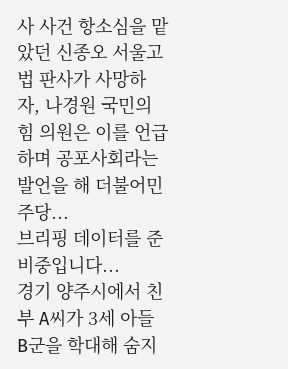사 사건 항소심을 맡았던 신종오 서울고법 판사가 사망하자, 나경원 국민의힘 의원은 이를 언급하며 공포사회라는 발언을 해 더불어민주당...
브리핑 데이터를 준비중입니다...
경기 양주시에서 친부 A씨가 3세 아들 B군을 학대해 숨지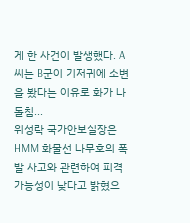게 한 사건이 발생했다. A씨는 B군이 기저귀에 소변을 봤다는 이유로 화가 나 돌침...
위성락 국가안보실장은 HMM 화물선 나무호의 폭발 사고와 관련하여 피격 가능성이 낮다고 밝혔으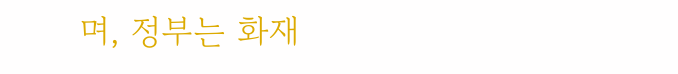며, 정부는 화재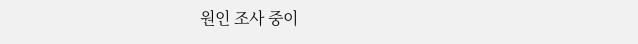원인 조사 중이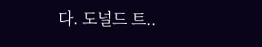다. 도널드 트..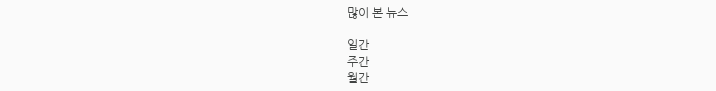많이 본 뉴스

일간
주간
월간